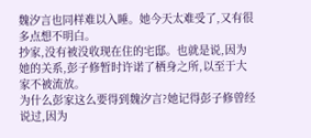魏汐言也同样难以入睡。她今天太难受了,又有很多点想不明白。
抄家,没有被没收现在住的宅邸。也就是说,因为她的关系,彭子修暂时许诺了栖身之所,以至于大家不被流放。
为什么彭家这么要得到魏汐言?她记得彭子修曾经说过,因为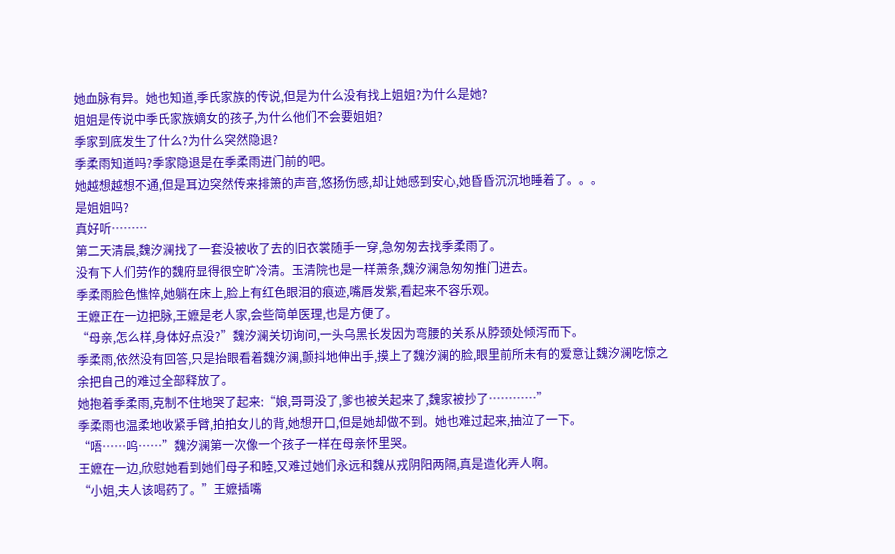她血脉有异。她也知道,季氏家族的传说,但是为什么没有找上姐姐?为什么是她?
姐姐是传说中季氏家族嫡女的孩子,为什么他们不会要姐姐?
季家到底发生了什么?为什么突然隐退?
季柔雨知道吗?季家隐退是在季柔雨进门前的吧。
她越想越想不通,但是耳边突然传来排箫的声音,悠扬伤感,却让她感到安心,她昏昏沉沉地睡着了。。。
是姐姐吗?
真好听………
第二天清晨,魏汐澜找了一套没被收了去的旧衣裳随手一穿,急匆匆去找季柔雨了。
没有下人们劳作的魏府显得很空旷冷清。玉清院也是一样萧条,魏汐澜急匆匆推门进去。
季柔雨脸色憔悴,她躺在床上,脸上有红色眼泪的痕迹,嘴唇发紫,看起来不容乐观。
王嬷正在一边把脉,王嬷是老人家,会些简单医理,也是方便了。
“母亲,怎么样,身体好点没?”魏汐澜关切询问,一头乌黑长发因为弯腰的关系从脖颈处倾泻而下。
季柔雨,依然没有回答,只是抬眼看着魏汐澜,颤抖地伸出手,摸上了魏汐澜的脸,眼里前所未有的爱意让魏汐澜吃惊之余把自己的难过全部释放了。
她抱着季柔雨,克制不住地哭了起来:“娘,哥哥没了,爹也被关起来了,魏家被抄了…………”
季柔雨也温柔地收紧手臂,拍拍女儿的背,她想开口,但是她却做不到。她也难过起来,抽泣了一下。
“唔……呜……”魏汐澜第一次像一个孩子一样在母亲怀里哭。
王嬷在一边,欣慰她看到她们母子和睦,又难过她们永远和魏从戎阴阳两隔,真是造化弄人啊。
“小姐,夫人该喝药了。”王嬷插嘴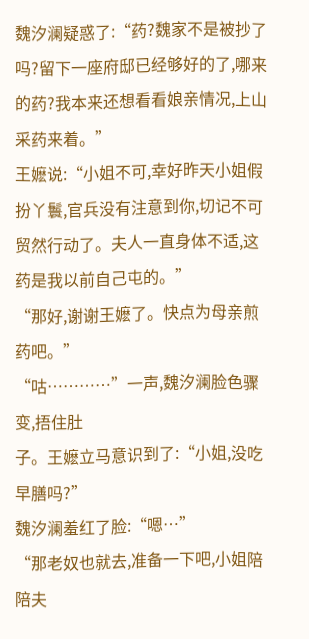魏汐澜疑惑了:“药?魏家不是被抄了吗?留下一座府邸已经够好的了,哪来的药?我本来还想看看娘亲情况,上山采药来着。”
王嬷说:“小姐不可,幸好昨天小姐假扮丫鬟,官兵没有注意到你,切记不可贸然行动了。夫人一直身体不适,这药是我以前自己屯的。”
“那好,谢谢王嬷了。快点为母亲煎药吧。”
“咕…………”一声,魏汐澜脸色骤变,捂住肚
子。王嬷立马意识到了:“小姐,没吃早膳吗?”
魏汐澜羞红了脸:“嗯…”
“那老奴也就去,准备一下吧,小姐陪陪夫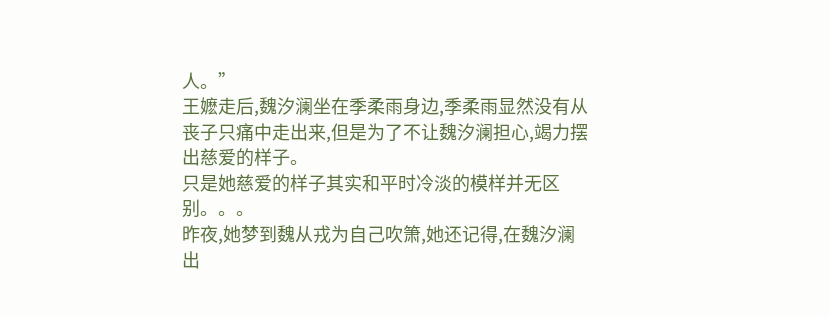人。”
王嬷走后,魏汐澜坐在季柔雨身边,季柔雨显然没有从丧子只痛中走出来,但是为了不让魏汐澜担心,竭力摆出慈爱的样子。
只是她慈爱的样子其实和平时冷淡的模样并无区别。。。
昨夜,她梦到魏从戎为自己吹箫,她还记得,在魏汐澜出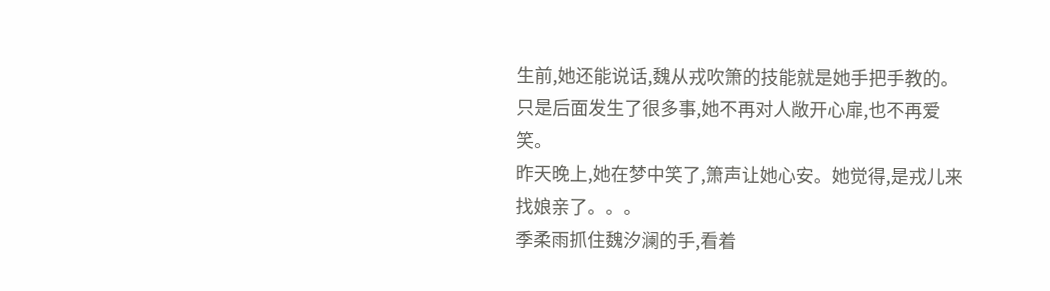生前,她还能说话,魏从戎吹箫的技能就是她手把手教的。
只是后面发生了很多事,她不再对人敞开心扉,也不再爱笑。
昨天晚上,她在梦中笑了,箫声让她心安。她觉得,是戎儿来找娘亲了。。。
季柔雨抓住魏汐澜的手,看着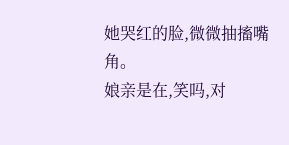她哭红的脸,微微抽搐嘴角。
娘亲是在,笑吗,对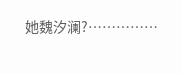她魏汐澜?……………